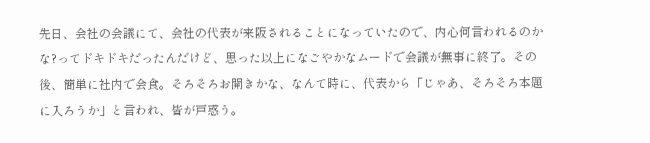先日、会社の会議にて、会社の代表が来阪されることになっていたので、内心何言われるのかな?ってドキドキだったんだけど、思った以上になごやかなムードで会議が無事に終了。その後、簡単に社内で会食。そろそろお開きかな、なんて時に、代表から「じゃあ、そろそろ本題に入ろうか」と言われ、皆が戸惑う。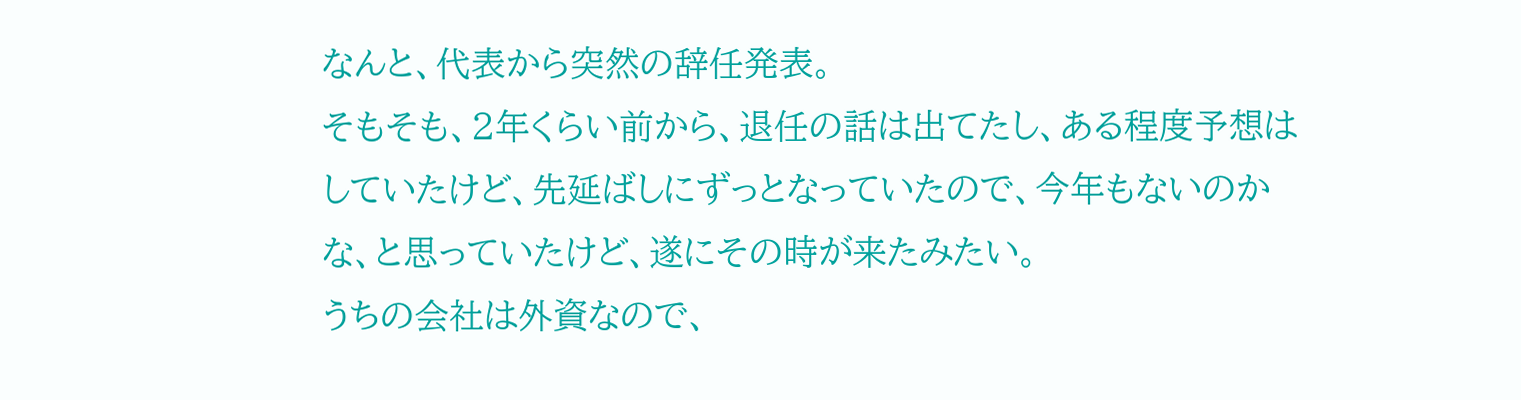なんと、代表から突然の辞任発表。
そもそも、2年くらい前から、退任の話は出てたし、ある程度予想はしていたけど、先延ばしにずっとなっていたので、今年もないのかな、と思っていたけど、遂にその時が来たみたい。
うちの会社は外資なので、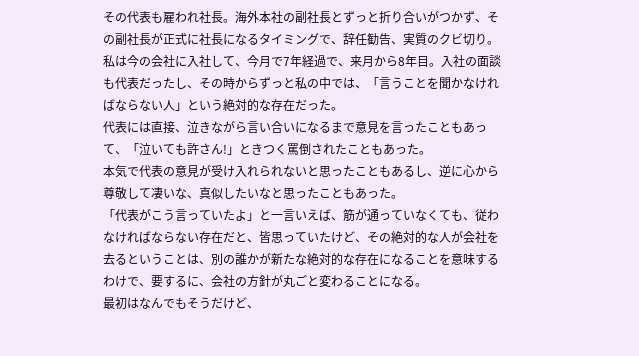その代表も雇われ社長。海外本社の副社長とずっと折り合いがつかず、その副社長が正式に社長になるタイミングで、辞任勧告、実質のクビ切り。
私は今の会社に入社して、今月で7年経過で、来月から8年目。入社の面談も代表だったし、その時からずっと私の中では、「言うことを聞かなければならない人」という絶対的な存在だった。
代表には直接、泣きながら言い合いになるまで意見を言ったこともあって、「泣いても許さん!」ときつく罵倒されたこともあった。
本気で代表の意見が受け入れられないと思ったこともあるし、逆に心から尊敬して凄いな、真似したいなと思ったこともあった。
「代表がこう言っていたよ」と一言いえば、筋が通っていなくても、従わなければならない存在だと、皆思っていたけど、その絶対的な人が会社を去るということは、別の誰かが新たな絶対的な存在になることを意味するわけで、要するに、会社の方針が丸ごと変わることになる。
最初はなんでもそうだけど、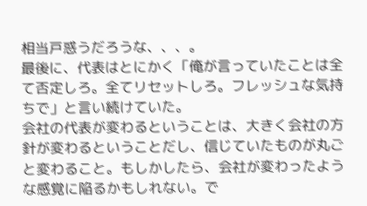相当戸惑うだろうな、、、。
最後に、代表はとにかく「俺が言っていたことは全て否定しろ。全てリセットしろ。フレッシュな気持ちで」と言い続けていた。
会社の代表が変わるということは、大きく会社の方針が変わるということだし、信じていたものが丸ごと変わること。もしかしたら、会社が変わったような感覚に陥るかもしれない。で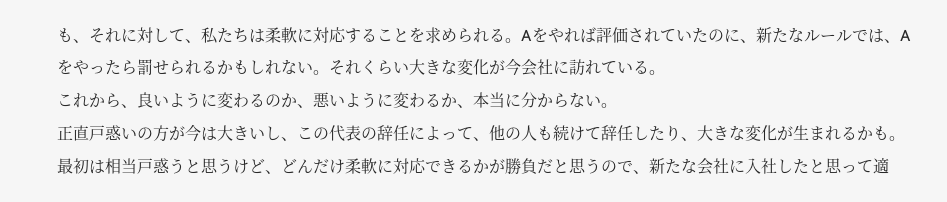も、それに対して、私たちは柔軟に対応することを求められる。Aをやれば評価されていたのに、新たなルールでは、Aをやったら罰せられるかもしれない。それくらい大きな変化が今会社に訪れている。
これから、良いように変わるのか、悪いように変わるか、本当に分からない。
正直戸惑いの方が今は大きいし、この代表の辞任によって、他の人も続けて辞任したり、大きな変化が生まれるかも。
最初は相当戸惑うと思うけど、どんだけ柔軟に対応できるかが勝負だと思うので、新たな会社に入社したと思って適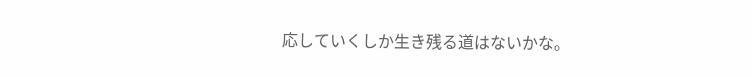応していくしか生き残る道はないかな。